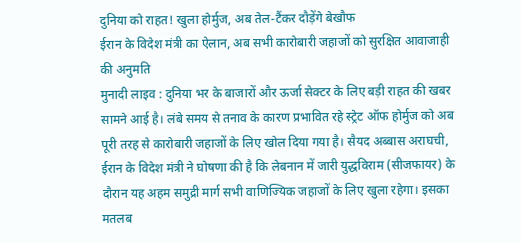दुनिया को राहत! खुला होर्मुज, अब तेल-टैंकर दौड़ेंगे बेखौफ
ईरान के विदेश मंत्री का ऐलान, अब सभी कारोबारी जहाजों को सुरक्षित आवाजाही की अनुमति
मुनादी लाइव : दुनिया भर के बाजारों और ऊर्जा सेक्टर के लिए बड़ी राहत की खबर सामने आई है। लंबे समय से तनाव के कारण प्रभावित रहे स्ट्रेट ऑफ होर्मुज को अब पूरी तरह से कारोबारी जहाजों के लिए खोल दिया गया है। सैयद अब्बास अराघची, ईरान के विदेश मंत्री ने घोषणा की है कि लेबनान में जारी युद्धविराम (सीजफायर) के दौरान यह अहम समुद्री मार्ग सभी वाणिज्यिक जहाजों के लिए खुला रहेगा। इसका मतलब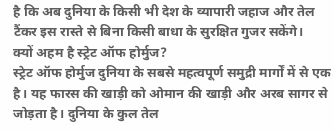है कि अब दुनिया के किसी भी देश के व्यापारी जहाज और तेल टैंकर इस रास्ते से बिना किसी बाधा के सुरक्षित गुजर सकेंगे।
क्यों अहम है स्ट्रेट ऑफ होर्मुज?
स्ट्रेट ऑफ होर्मुज दुनिया के सबसे महत्वपूर्ण समुद्री मार्गों में से एक है। यह फारस की खाड़ी को ओमान की खाड़ी और अरब सागर से जोड़ता है। दुनिया के कुल तेल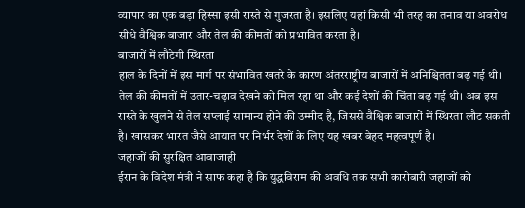व्यापार का एक बड़ा हिस्सा इसी रास्ते से गुजरता है। इसलिए यहां किसी भी तरह का तनाव या अवरोध सीधे वैश्विक बाजार और तेल की कीमतों को प्रभावित करता है।
बाजारों में लौटेगी स्थिरता
हाल के दिनों में इस मार्ग पर संभावित खतरे के कारण अंतरराष्ट्रीय बाजारों में अनिश्चितता बढ़ गई थी। तेल की कीमतों में उतार-चढ़ाव देखने को मिल रहा था और कई देशों की चिंता बढ़ गई थी। अब इस रास्ते के खुलने से तेल सप्लाई सामान्य होने की उम्मीद है, जिससे वैश्विक बाजारों में स्थिरता लौट सकती है। खासकर भारत जैसे आयात पर निर्भर देशों के लिए यह खबर बेहद महत्वपूर्ण है।
जहाजों की सुरक्षित आवाजाही
ईरान के विदेश मंत्री ने साफ कहा है कि युद्धविराम की अवधि तक सभी कारोबारी जहाजों को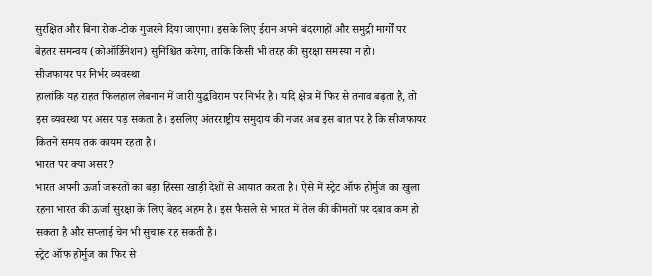सुरक्षित और बिना रोक-टोक गुजरने दिया जाएगा। इसके लिए ईरान अपने बंदरगाहों और समुद्री मार्गों पर बेहतर समन्वय (कोऑर्डिनेशन) सुनिश्चित करेगा, ताकि किसी भी तरह की सुरक्षा समस्या न हो।
सीजफायर पर निर्भर व्यवस्था
हालांकि यह राहत फिलहाल लेबनान में जारी युद्धविराम पर निर्भर है। यदि क्षेत्र में फिर से तनाव बढ़ता है, तो इस व्यवस्था पर असर पड़ सकता है। इसलिए अंतरराष्ट्रीय समुदाय की नजर अब इस बात पर है कि सीजफायर कितने समय तक कायम रहता है।
भारत पर क्या असर?
भारत अपनी ऊर्जा जरूरतों का बड़ा हिस्सा खाड़ी देशों से आयात करता है। ऐसे में स्ट्रेट ऑफ होर्मुज का खुला रहना भारत की ऊर्जा सुरक्षा के लिए बेहद अहम है। इस फैसले से भारत में तेल की कीमतों पर दबाव कम हो सकता है और सप्लाई चेन भी सुचारू रह सकती है।
स्ट्रेट ऑफ होर्मुज का फिर से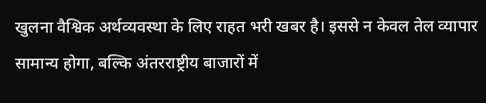खुलना वैश्विक अर्थव्यवस्था के लिए राहत भरी खबर है। इससे न केवल तेल व्यापार सामान्य होगा, बल्कि अंतरराष्ट्रीय बाजारों में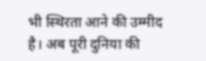भी स्थिरता आने की उम्मीद है। अब पूरी दुनिया की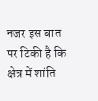नजर इस बात पर टिकी है कि क्षेत्र में शांति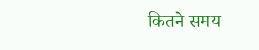कितने समय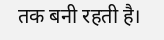तक बनी रहती है।